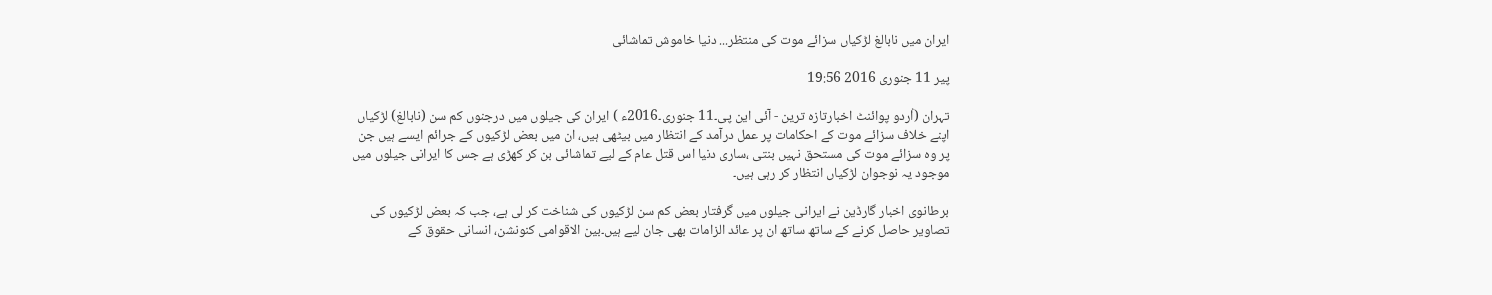ایران میں نابالغ لڑکیاں سزائے موت کی منتظر... دنیا خاموش تماشائی

پیر 11 جنوری 2016 19:56

تہران (اُردو پوائنٹ اخبارتازہ ترین - آئی این پی۔11 جنوری۔2016ء ) ایران کی جیلوں میں درجنوں کم سن (نابالغ) لڑکیاں اپنے خلاف سزائے موت کے احکامات پر عمل درآمد کے انتظار میں بیٹھی ہیں، ان میں بعض لڑکیوں کے جرائم ایسے ہیں جن پر وہ سزائے موت کی مستحق نہیں بنتی ،ساری دنیا اس قتل عام کے لیے تماشائی بن کر کھڑی ہے جس کا ایرانی جیلوں میں موجود یہ نوجوان لڑکیاں انتظار کر رہی ہیں۔

برطانوی اخبار گارڈین نے ایرانی جیلوں میں گرفتار بعض کم سن لڑکیوں کی شناخت کر لی ہے، جب کہ بعض لڑکیوں کی تصاویر حاصل کرنے کے ساتھ ساتھ ان پر عائد الزامات بھی جان لیے ہیں۔بین الاقوامی کنونشن، انسانی حقوق کے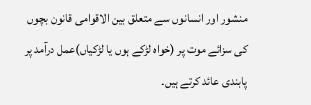منشور اور انسانوں سے متعلق بین الاقوامی قانون بچوں کی سزائے موت پر (خواہ لڑکے ہوں یا لڑکیاں)عمل درآمد پر پابندی عائد کرتے ہیں۔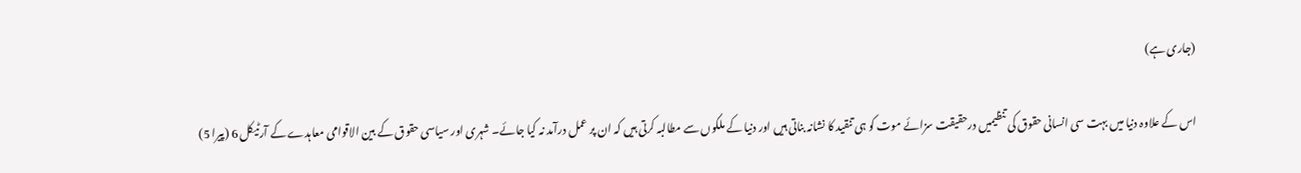(جاری ہے)

اس کے علاوہ دنیا میں بہت سی انسانی حقوق کی تنظیمیں درحقیقت سزائے موت کو ہی تنقید کا نشانہ بناتی ہیں اور دنیا کے ملکوں سے مطالبہ کرتی ہیں کہ ان پر عمل درآمد نہ کیا جائے۔ شہری اور سیاسی حقوق کے بین الاقوامی معاہدے کے آرٹیکل 6 (پیرا 5)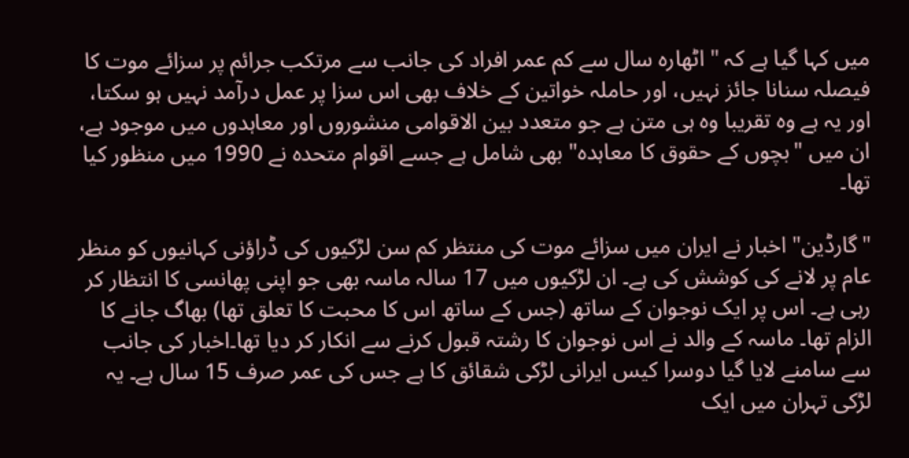میں کہا گیا ہے کہ " اٹھارہ سال سے کم عمر افراد کی جانب سے مرتکب جرائم پر سزائے موت کا فیصلہ سنانا جائز نہیں، اور حاملہ خواتین کے خلاف بھی اس سزا پر عمل درآمد نہیں ہو سکتا، اور یہ ہے وہ تقریبا وہ ہی متن ہے جو متعدد بین الاقوامی منشوروں اور معاہدوں میں موجود ہے، ان میں "بچوں کے حقوق کا معاہدہ" بھی شامل ہے جسے اقوام متحدہ نے 1990 میں منظور کیا تھا۔

"گارڈین" اخبار نے ایران میں سزائے موت کی منتظر کم سن لڑکیوں کی ڈراؤنی کہانیوں کو منظر عام پر لانے کی کوشش کی ہے۔ ان لڑکیوں میں 17 سالہ ماسہ بھی جو اپنی پھانسی کا انتظار کر رہی ہے۔ اس پر ایک نوجوان کے ساتھ (جس کے ساتھ اس کا محبت کا تعلق تھا) بھاگ جانے کا الزام تھا۔ ماسہ کے والد نے اس نوجوان کا رشتہ قبول کرنے سے انکار کر دیا تھا۔اخبار کی جانب سے سامنے لایا گیا دوسرا کیس ایرانی لڑکی شقائق کا ہے جس کی عمر صرف 15 سال ہے۔ یہ لڑکی تہران میں ایک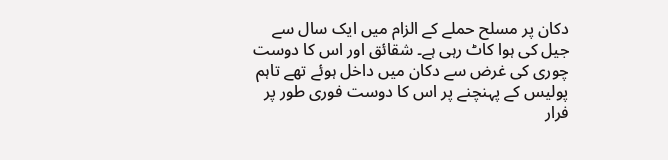دکان پر مسلح حملے کے الزام میں ایک سال سے جیل کی ہوا کاٹ رہی ہے۔ شقائق اور اس کا دوست چوری کی غرض سے دکان میں داخل ہوئے تھے تاہم پولیس کے پہنچنے پر اس کا دوست فوری طور پر فرار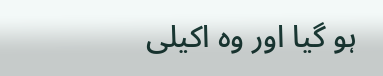ہو گیا اور وہ اکیلی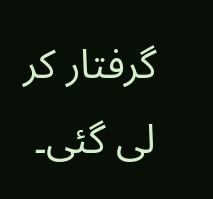گرفتار کر لی گئی۔